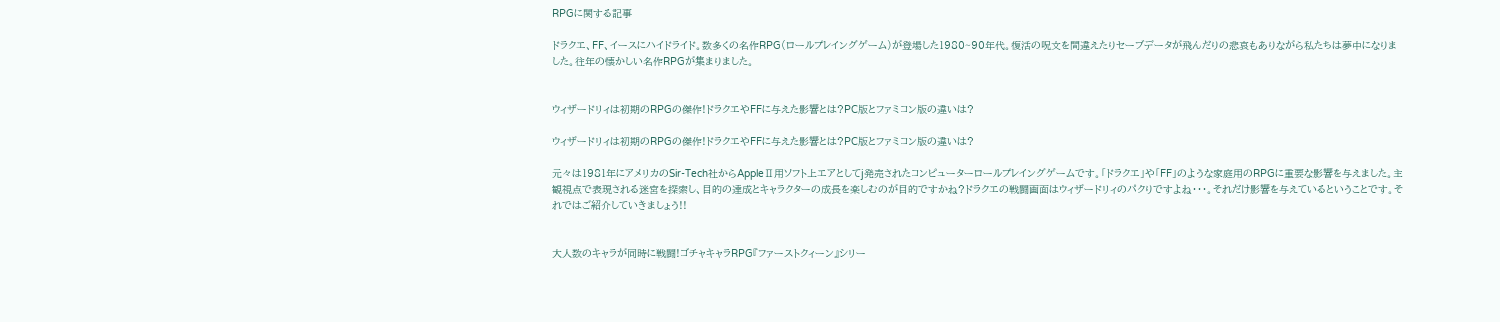RPGに関する記事

ドラクエ、FF、イースにハイドライド。数多くの名作RPG(ロールプレイングゲーム)が登場した1980~90年代。復活の呪文を間違えたりセーブデータが飛んだりの悲哀もありながら私たちは夢中になりました。往年の懐かしい名作RPGが集まりました。


ウィザードリィは初期のRPGの傑作!ドラクエやFFに与えた影響とは?PC版とファミコン版の違いは?

ウィザードリィは初期のRPGの傑作!ドラクエやFFに与えた影響とは?PC版とファミコン版の違いは?

元々は1981年にアメリカのSir-Tech社からAppleⅡ用ソフト上エアとしてj発売されたコンピューターロールプレイングゲームです。「ドラクエ」や「FF」のような家庭用のRPGに重要な影響を与えました。主観視点で表現される迷宮を探索し、目的の達成とキャラクターの成長を楽しむのが目的ですかね?ドラクエの戦闘画面はウィザードリィのパクりですよね・・・。それだけ影響を与えているということです。それではご紹介していきましょう!!


大人数のキャラが同時に戦闘!ゴチャキャラRPG『ファーストクィーン』シリー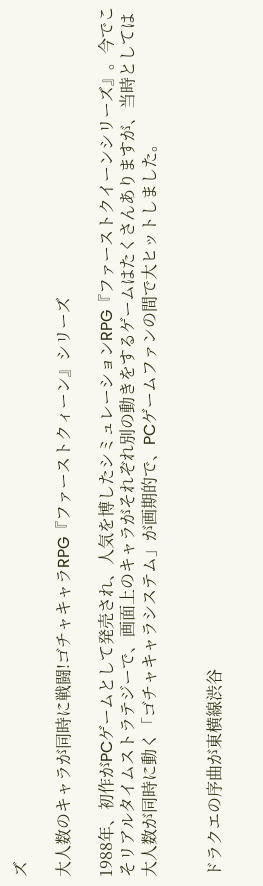ズ

大人数のキャラが同時に戦闘!ゴチャキャラRPG『ファーストクィーン』シリーズ

1988年、初作がPCゲームとして発売され、人気を博したシミュレーションRPG『ファーストクイーンシリーズ』。今でこそリアルタイムストラテジーで、画面上のキャラがそれぞれ別の動きをするゲームはたくさんありますが、当時としては大人数が同時に動く「ゴチャキャラシステム」が画期的で、PCゲームファンの間で大ヒットしました。


ドラクエの序曲が東横線渋谷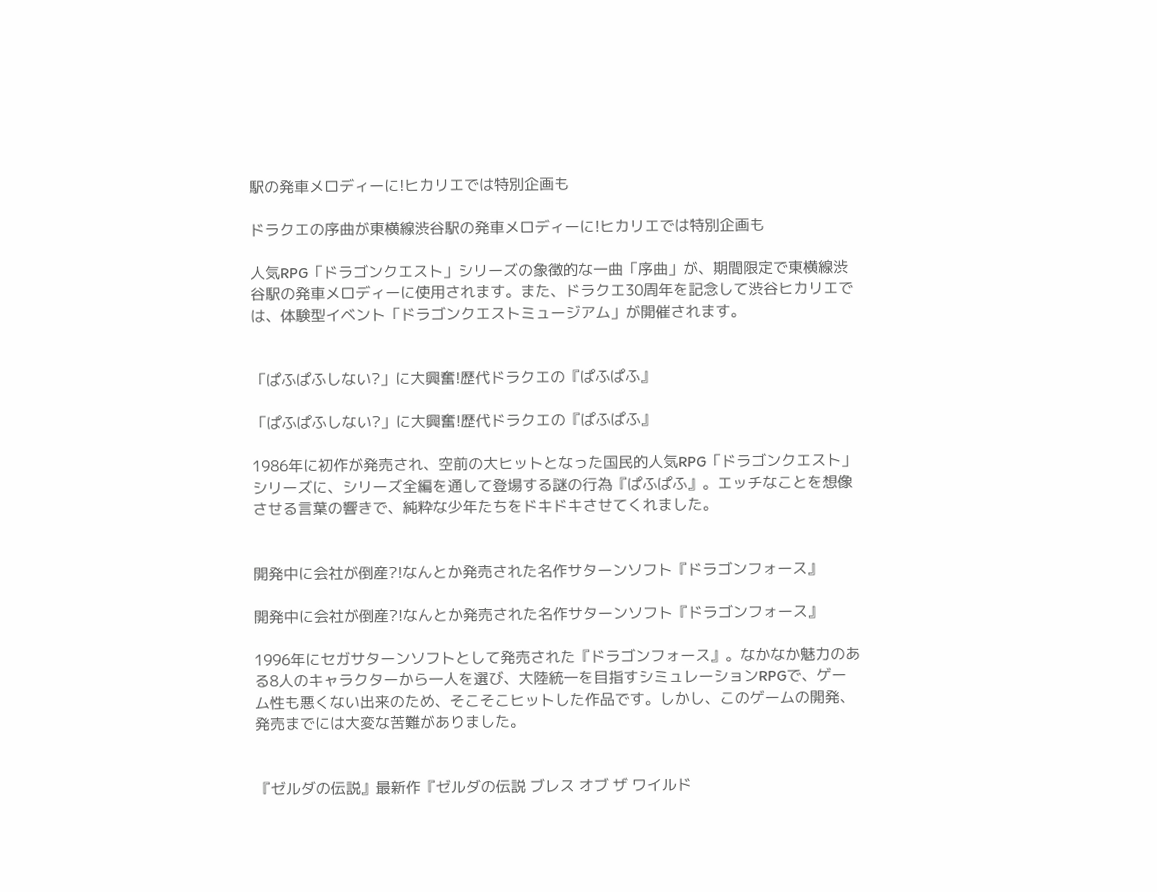駅の発車メロディーに!ヒカリエでは特別企画も

ドラクエの序曲が東横線渋谷駅の発車メロディーに!ヒカリエでは特別企画も

人気RPG「ドラゴンクエスト」シリーズの象徴的な一曲「序曲」が、期間限定で東横線渋谷駅の発車メロディーに使用されます。また、ドラクエ30周年を記念して渋谷ヒカリエでは、体験型イベント「ドラゴンクエストミュージアム」が開催されます。


「ぱふぱふしない?」に大興奮!歴代ドラクエの『ぱふぱふ』

「ぱふぱふしない?」に大興奮!歴代ドラクエの『ぱふぱふ』

1986年に初作が発売され、空前の大ヒットとなった国民的人気RPG「ドラゴンクエスト」シリーズに、シリーズ全編を通して登場する謎の行為『ぱふぱふ』。エッチなことを想像させる言葉の響きで、純粋な少年たちをドキドキさせてくれました。


開発中に会社が倒産?!なんとか発売された名作サターンソフト『ドラゴンフォース』

開発中に会社が倒産?!なんとか発売された名作サターンソフト『ドラゴンフォース』

1996年にセガサターンソフトとして発売された『ドラゴンフォース』。なかなか魅力のある8人のキャラクターから一人を選び、大陸統一を目指すシミュレーションRPGで、ゲーム性も悪くない出来のため、そこそこヒットした作品です。しかし、このゲームの開発、発売までには大変な苦難がありました。


『ゼルダの伝説』最新作『ゼルダの伝説 ブレス オブ ザ ワイルド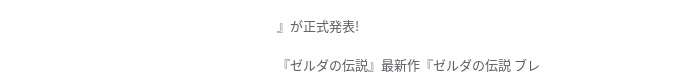』が正式発表!

『ゼルダの伝説』最新作『ゼルダの伝説 ブレ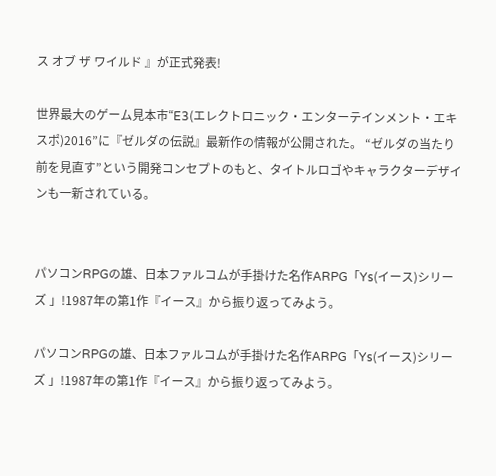ス オブ ザ ワイルド 』が正式発表!

世界最大のゲーム見本市“E3(エレクトロニック・エンターテインメント・エキスポ)2016”に『ゼルダの伝説』最新作の情報が公開された。 “ゼルダの当たり前を見直す”という開発コンセプトのもと、タイトルロゴやキャラクターデザインも一新されている。


パソコンRPGの雄、日本ファルコムが手掛けた名作ARPG「Ys(イース)シリーズ 」!1987年の第1作『イース』から振り返ってみよう。

パソコンRPGの雄、日本ファルコムが手掛けた名作ARPG「Ys(イース)シリーズ 」!1987年の第1作『イース』から振り返ってみよう。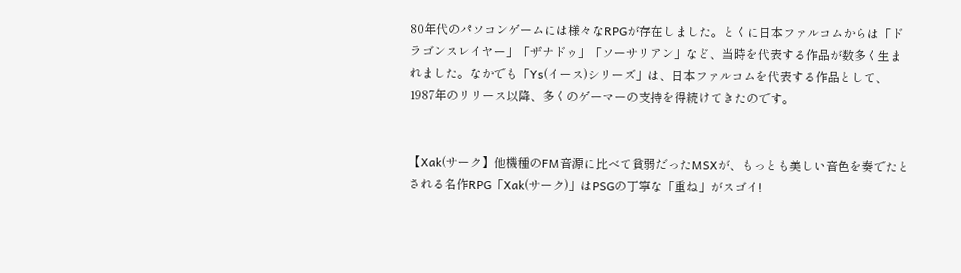80年代のパソコンゲームには様々なRPGが存在しました。とくに日本ファルコムからは「ドラゴンスレイヤー」「ザナドゥ」「ソーサリアン」など、当時を代表する作品が数多く生まれました。なかでも「Ys(イース)シリーズ」は、日本ファルコムを代表する作品として、1987年のリリース以降、多くのゲーマーの支持を得続けてきたのです。


【Xak(サーク】他機種のFM音源に比べて貧弱だったMSXが、もっとも美しい音色を奏でたとされる名作RPG「Xak(サーク)」はPSGの丁寧な「重ね」がスゴイ!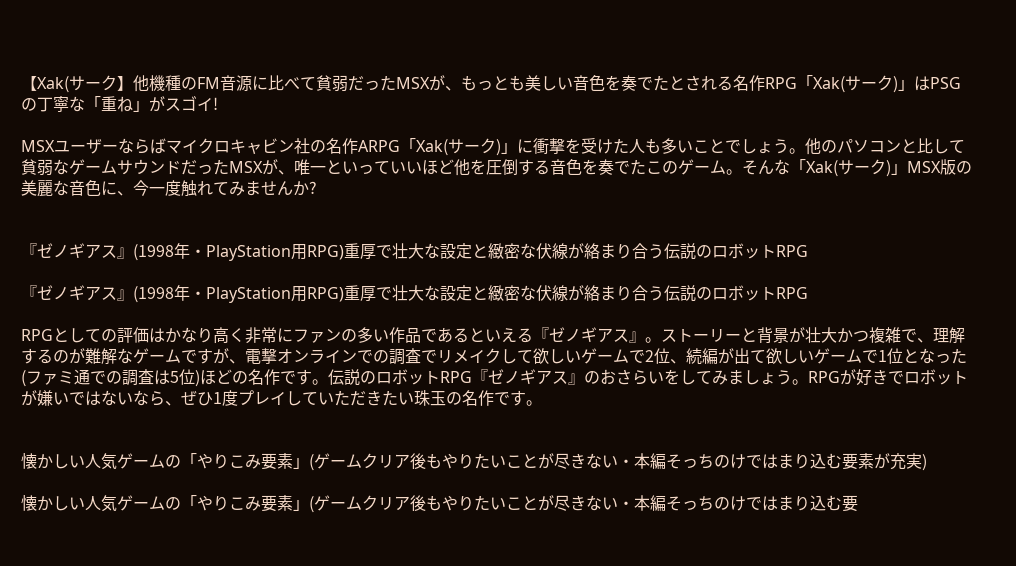【Xak(サーク】他機種のFM音源に比べて貧弱だったMSXが、もっとも美しい音色を奏でたとされる名作RPG「Xak(サーク)」はPSGの丁寧な「重ね」がスゴイ!

MSXユーザーならばマイクロキャビン社の名作ARPG「Xak(サーク)」に衝撃を受けた人も多いことでしょう。他のパソコンと比して貧弱なゲームサウンドだったMSXが、唯一といっていいほど他を圧倒する音色を奏でたこのゲーム。そんな「Xak(サーク)」MSX版の美麗な音色に、今一度触れてみませんか?


『ゼノギアス』(1998年・PlayStation用RPG)重厚で壮大な設定と緻密な伏線が絡まり合う伝説のロボットRPG

『ゼノギアス』(1998年・PlayStation用RPG)重厚で壮大な設定と緻密な伏線が絡まり合う伝説のロボットRPG

RPGとしての評価はかなり高く非常にファンの多い作品であるといえる『ゼノギアス』。ストーリーと背景が壮大かつ複雑で、理解するのが難解なゲームですが、電撃オンラインでの調査でリメイクして欲しいゲームで2位、続編が出て欲しいゲームで1位となった(ファミ通での調査は5位)ほどの名作です。伝説のロボットRPG『ゼノギアス』のおさらいをしてみましょう。RPGが好きでロボットが嫌いではないなら、ぜひ1度プレイしていただきたい珠玉の名作です。


懐かしい人気ゲームの「やりこみ要素」(ゲームクリア後もやりたいことが尽きない・本編そっちのけではまり込む要素が充実)

懐かしい人気ゲームの「やりこみ要素」(ゲームクリア後もやりたいことが尽きない・本編そっちのけではまり込む要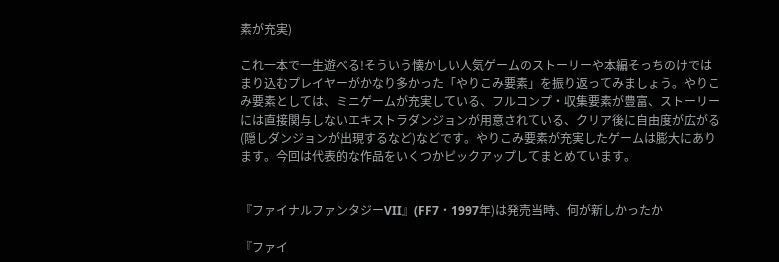素が充実)

これ一本で一生遊べる!そういう懐かしい人気ゲームのストーリーや本編そっちのけではまり込むプレイヤーがかなり多かった「やりこみ要素」を振り返ってみましょう。やりこみ要素としては、ミニゲームが充実している、フルコンプ・収集要素が豊富、ストーリーには直接関与しないエキストラダンジョンが用意されている、クリア後に自由度が広がる(隠しダンジョンが出現するなど)などです。やりこみ要素が充実したゲームは膨大にあります。今回は代表的な作品をいくつかピックアップしてまとめています。


『ファイナルファンタジーVII』(FF7・1997年)は発売当時、何が新しかったか

『ファイ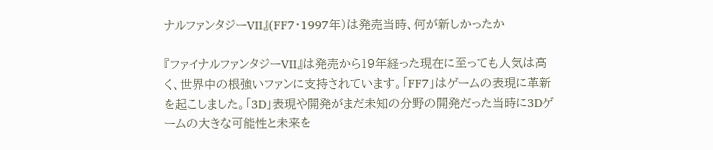ナルファンタジーVII』(FF7・1997年)は発売当時、何が新しかったか

『ファイナルファンタジーVII』は発売から19年経った現在に至っても人気は高く、世界中の根強いファンに支持されています。「FF7」はゲームの表現に革新を起こしました。「3D」表現や開発がまだ未知の分野の開発だった当時に3Dゲームの大きな可能性と未来を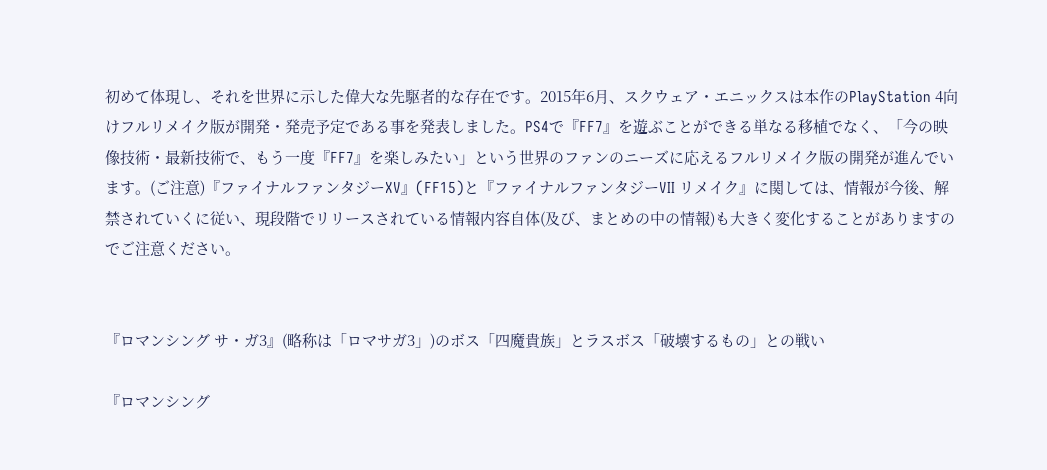初めて体現し、それを世界に示した偉大な先駆者的な存在です。2015年6月、スクウェア・エニックスは本作のPlayStation 4向けフルリメイク版が開発・発売予定である事を発表しました。PS4で『FF7』を遊ぶことができる単なる移植でなく、「今の映像技術・最新技術で、もう一度『FF7』を楽しみたい」という世界のファンのニーズに応えるフルリメイク版の開発が進んでいます。(ご注意)『ファイナルファンタジーXV』(FF15)と『ファイナルファンタジーVII リメイク』に関しては、情報が今後、解禁されていくに従い、現段階でリリースされている情報内容自体(及び、まとめの中の情報)も大きく変化することがありますのでご注意ください。


『ロマンシング サ・ガ3』(略称は「ロマサガ3」)のボス「四魔貴族」とラスボス「破壊するもの」との戦い

『ロマンシング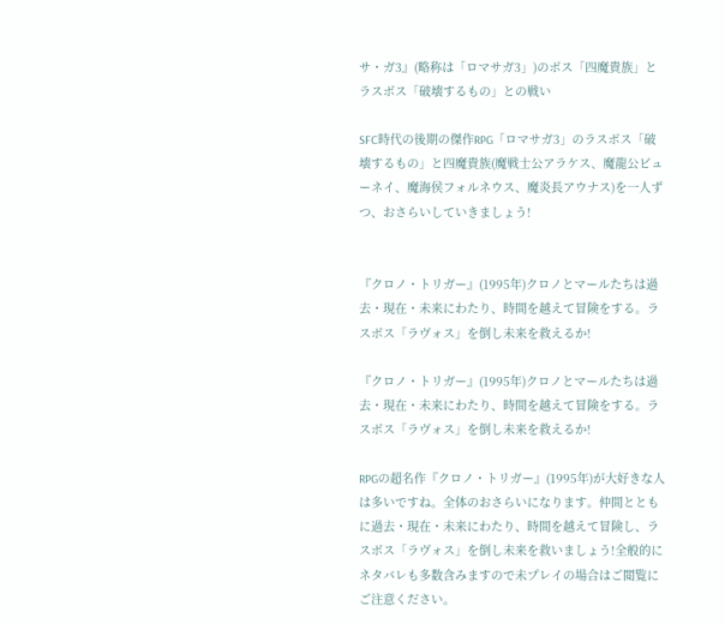サ・ガ3』(略称は「ロマサガ3」)のボス「四魔貴族」とラスボス「破壊するもの」との戦い

SFC時代の後期の傑作RPG「ロマサガ3」のラスボス「破壊するもの」と四魔貴族(魔戦士公アラケス、魔龍公ビューネイ、魔海侯フォルネウス、魔炎長アウナス)を一人ずつ、おさらいしていきましょう!


『クロノ・トリガー』(1995年)クロノとマールたちは過去・現在・未来にわたり、時間を越えて冒険をする。ラスボス「ラヴォス」を倒し未来を救えるか!

『クロノ・トリガー』(1995年)クロノとマールたちは過去・現在・未来にわたり、時間を越えて冒険をする。ラスボス「ラヴォス」を倒し未来を救えるか!

RPGの超名作『クロノ・トリガー』(1995年)が大好きな人は多いですね。全体のおさらいになります。仲間とともに過去・現在・未来にわたり、時間を越えて冒険し、ラスボス「ラヴォス」を倒し未来を救いましょう!全般的にネタバレも多数含みますので未プレイの場合はご閲覧にご注意ください。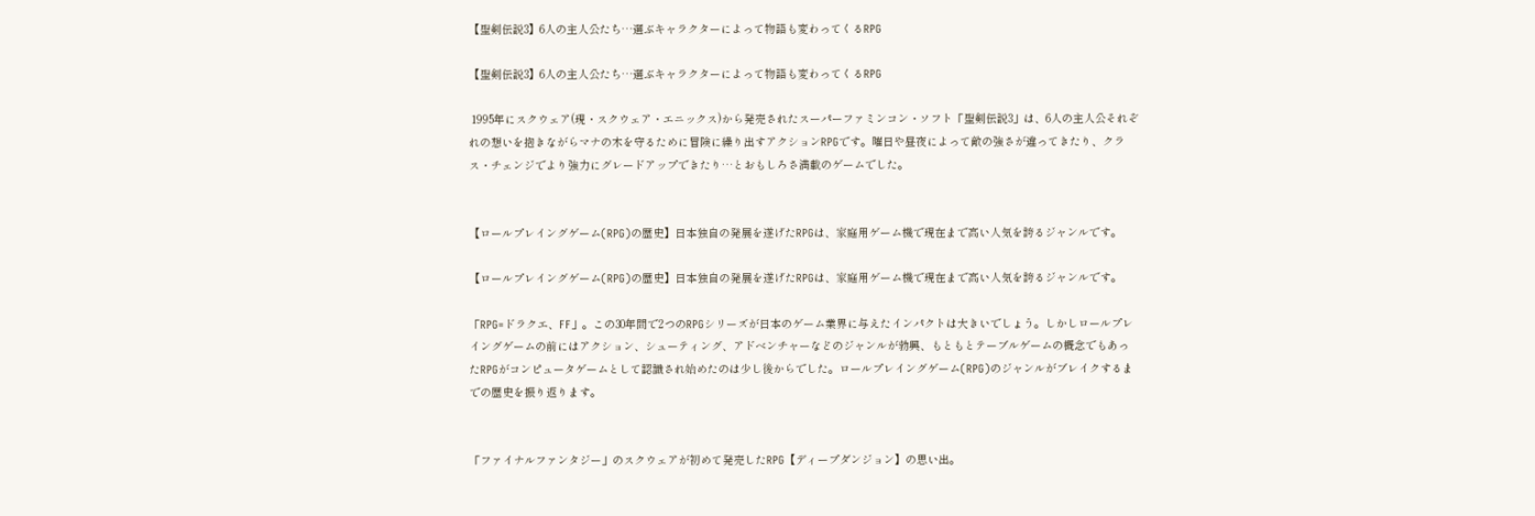【聖剣伝説3】6人の主人公たち…選ぶキャラクターによって物語も変わってくるRPG

【聖剣伝説3】6人の主人公たち…選ぶキャラクターによって物語も変わってくるRPG

 1995年にスクウェア(現・スクウェア・エニックス)から発売されたスーパーファミンコン・ソフト「聖剣伝説3」は、6人の主人公それぞれの想いを抱きながらマナの木を守るために冒険に繰り出すアクションRPGです。曜日や昼夜によって敵の強さが違ってきたり、クラス・チェンジでより強力にグレードアップできたり…とおもしろさ満載のゲームでした。


【ロールプレイングゲーム(RPG)の歴史】日本独自の発展を遂げたRPGは、家庭用ゲーム機で現在まで高い人気を誇るジャンルです。

【ロールプレイングゲーム(RPG)の歴史】日本独自の発展を遂げたRPGは、家庭用ゲーム機で現在まで高い人気を誇るジャンルです。

「RPG=ドラクエ、FF」。この30年間で2つのRPGシリーズが日本のゲーム業界に与えたインパクトは大きいでしょう。しかしロールプレイングゲームの前にはアクション、シューティング、アドベンチャーなどのジャンルが勃興、もともとテーブルゲームの概念でもあったRPGがコンピュータゲームとして認識され始めたのは少し後からでした。ロールプレイングゲーム(RPG)のジャンルがブレイクするまでの歴史を振り返ります。


「ファイナルファンタジー」のスクウェアが初めて発売したRPG【ディープダンジョン】の思い出。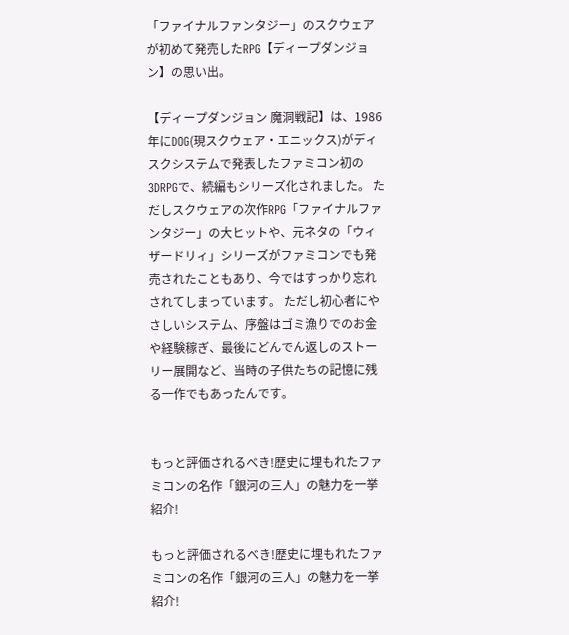「ファイナルファンタジー」のスクウェアが初めて発売したRPG【ディープダンジョン】の思い出。

【ディープダンジョン 魔洞戦記】は、1986年にDOG(現スクウェア・エニックス)がディスクシステムで発表したファミコン初の3DRPGで、続編もシリーズ化されました。 ただしスクウェアの次作RPG「ファイナルファンタジー」の大ヒットや、元ネタの「ウィザードリィ」シリーズがファミコンでも発売されたこともあり、今ではすっかり忘れされてしまっています。 ただし初心者にやさしいシステム、序盤はゴミ漁りでのお金や経験稼ぎ、最後にどんでん返しのストーリー展開など、当時の子供たちの記憶に残る一作でもあったんです。


もっと評価されるべき!歴史に埋もれたファミコンの名作「銀河の三人」の魅力を一挙紹介!

もっと評価されるべき!歴史に埋もれたファミコンの名作「銀河の三人」の魅力を一挙紹介!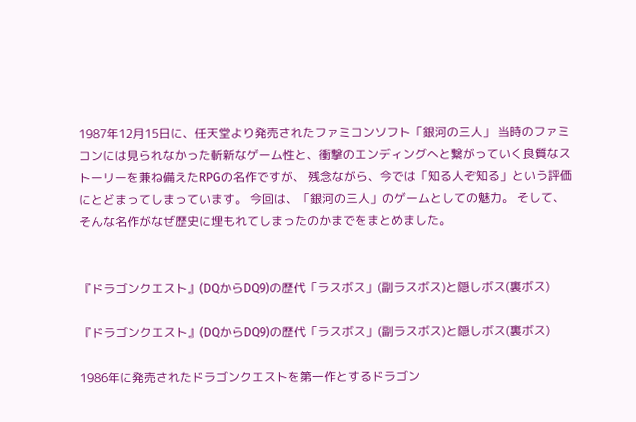1987年12月15日に、任天堂より発売されたファミコンソフト「銀河の三人」 当時のファミコンには見られなかった斬新なゲーム性と、衝撃のエンディングへと繋がっていく良質なストーリーを兼ね備えたRPGの名作ですが、 残念ながら、今では「知る人ぞ知る」という評価にとどまってしまっています。 今回は、「銀河の三人」のゲームとしての魅力。 そして、そんな名作がなぜ歴史に埋もれてしまったのかまでをまとめました。


『ドラゴンクエスト』(DQからDQ9)の歴代「ラスボス」(副ラスボス)と隠しボス(裏ボス)

『ドラゴンクエスト』(DQからDQ9)の歴代「ラスボス」(副ラスボス)と隠しボス(裏ボス)

1986年に発売されたドラゴンクエストを第一作とするドラゴン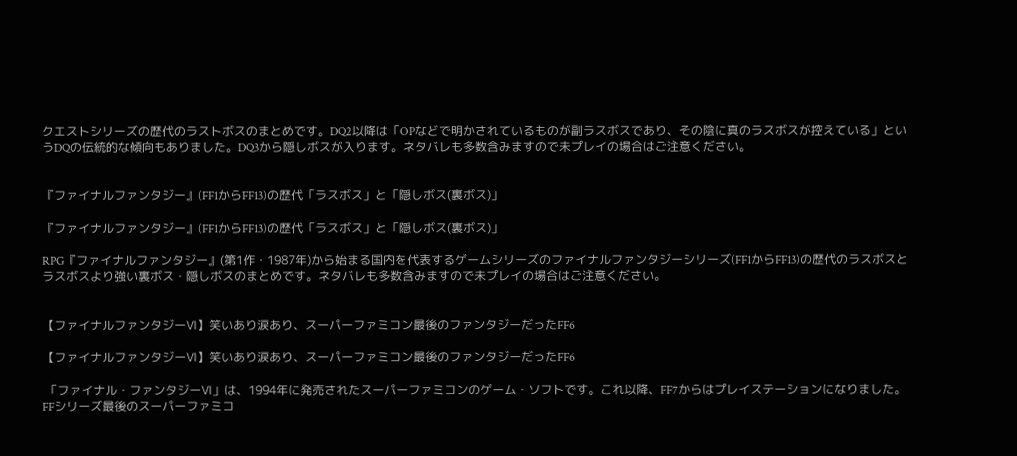クエストシリーズの歴代のラストボスのまとめです。DQ2以降は「OPなどで明かされているものが副ラスボスであり、その陰に真のラスボスが控えている」というDQの伝統的な傾向もありました。DQ3から隠しボスが入ります。ネタバレも多数含みますので未プレイの場合はご注意ください。


『ファイナルファンタジー』(FF1からFF13)の歴代「ラスボス」と「隠しボス(裏ボス)」

『ファイナルファンタジー』(FF1からFF13)の歴代「ラスボス」と「隠しボス(裏ボス)」

RPG『ファイナルファンタジー』(第1作・1987年)から始まる国内を代表するゲームシリーズのファイナルファンタジーシリーズ(FF1からFF13)の歴代のラスボスとラスボスより強い裏ボス・隠しボスのまとめです。ネタバレも多数含みますので未プレイの場合はご注意ください。


【ファイナルファンタジーⅥ】笑いあり涙あり、スーパーファミコン最後のファンタジーだったFF6

【ファイナルファンタジーⅥ】笑いあり涙あり、スーパーファミコン最後のファンタジーだったFF6

 「ファイナル・ファンタジーⅥ」は、1994年に発売されたスーパーファミコンのゲーム・ソフトです。これ以降、FF7からはプレイステーションになりました。FFシリーズ最後のスーパーファミコ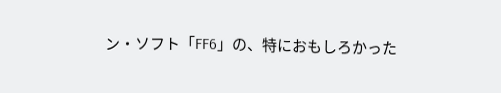ン・ソフト「FF6」の、特におもしろかった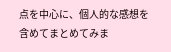点を中心に、個人的な感想を含めてまとめてみま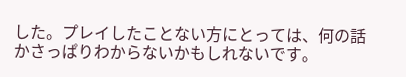した。プレイしたことない方にとっては、何の話かさっぱりわからないかもしれないです。